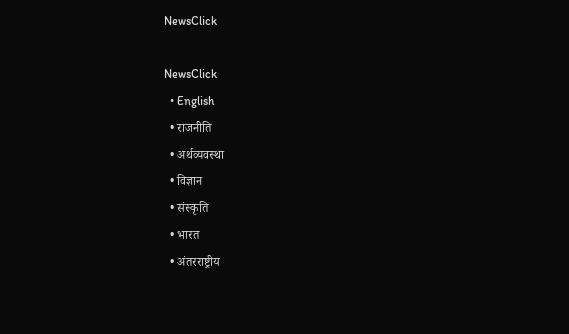NewsClick

NewsClick
  • English
  • राजनीति
  • अर्थव्यवस्था
  • विज्ञान
  • संस्कृति
  • भारत
  • अंतरराष्ट्रीय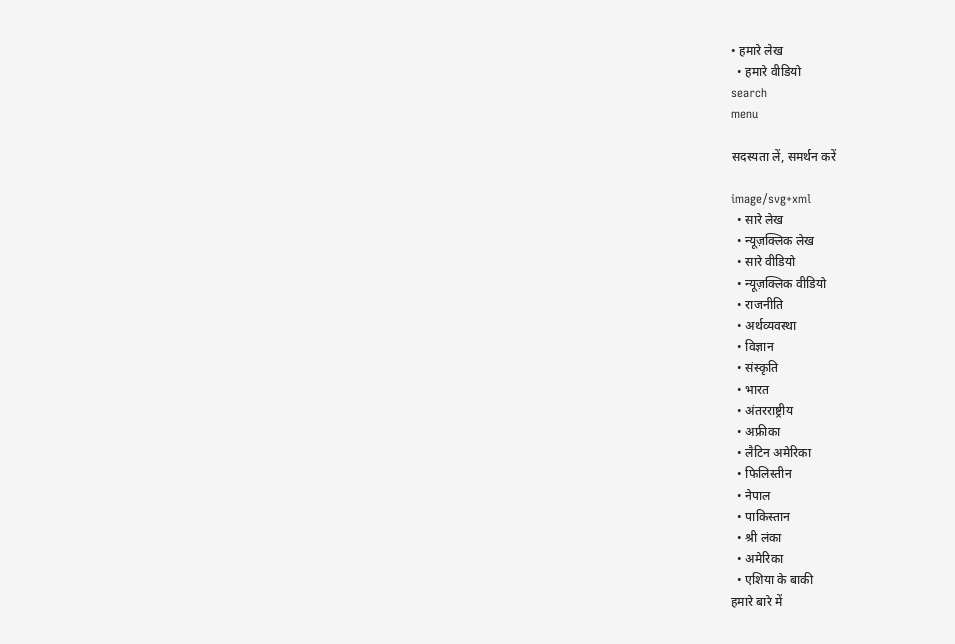• हमारे लेख
  • हमारे वीडियो
search
menu

सदस्यता लें, समर्थन करें

image/svg+xml
  • सारे लेख
  • न्यूज़क्लिक लेख
  • सारे वीडियो
  • न्यूज़क्लिक वीडियो
  • राजनीति
  • अर्थव्यवस्था
  • विज्ञान
  • संस्कृति
  • भारत
  • अंतरराष्ट्रीय
  • अफ्रीका
  • लैटिन अमेरिका
  • फिलिस्तीन
  • नेपाल
  • पाकिस्तान
  • श्री लंका
  • अमेरिका
  • एशिया के बाकी
हमारे बारे में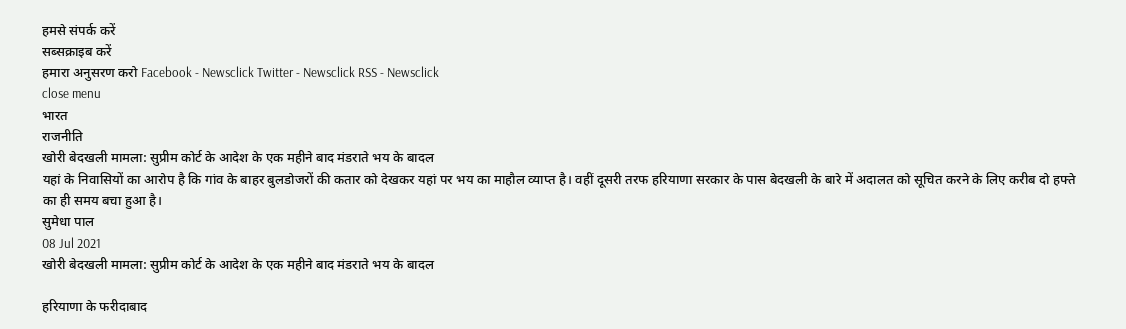हमसे संपर्क करें
सब्सक्राइब करें
हमारा अनुसरण करो Facebook - Newsclick Twitter - Newsclick RSS - Newsclick
close menu
भारत
राजनीति
खोरी बेदखली मामला: सुप्रीम कोर्ट के आदेश के एक महीने बाद मंडराते भय के बादल
यहां के निवासियों का आरोप है कि गांव के बाहर बुलडोजरों की कतार को देखकर यहां पर भय का माहौल व्याप्त है। वहीं दूसरी तरफ हरियाणा सरकार के पास बेदखली के बारे में अदालत को सूचित करने के लिए करीब दो हफ्ते का ही समय बचा हुआ है।
सुमेधा पाल
08 Jul 2021
खोरी बेदखली मामला: सुप्रीम कोर्ट के आदेश के एक महीने बाद मंडराते भय के बादल

हरियाणा के फरीदाबाद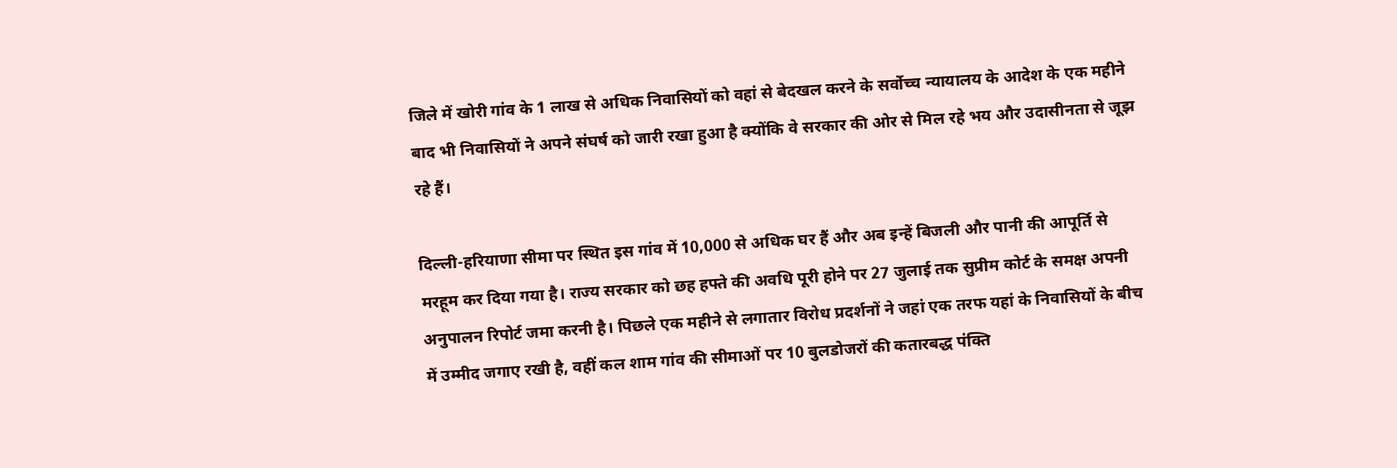जिले में खोरी गांव के 1 लाख से अधिक निवासियों को वहां से बेदखल करने के सर्वोच्च न्यायालय के आदेश के एक महीने बाद भी निवासियों ने अपने संघर्ष को जारी रखा हुआ है क्योंकि वे सरकार की ओर से मिल रहे भय और उदासीनता से जूझ रहे हैं।

दिल्ली-हरियाणा सीमा पर स्थित इस गांव में 10,000 से अधिक घर हैं और अब इन्हें बिजली और पानी की आपूर्ति से मरहूम कर दिया गया है। राज्य सरकार को छह हफ्ते की अवधि पूरी होने पर 27 जुलाई तक सुप्रीम कोर्ट के समक्ष अपनी अनुपालन रिपोर्ट जमा करनी है। पिछले एक महीने से लगातार विरोध प्रदर्शनों ने जहां एक तरफ यहां के निवासियों के बीच में उम्मीद जगाए रखी है, वहीं कल शाम गांव की सीमाओं पर 10 बुलडोजरों की कतारबद्ध पंक्ति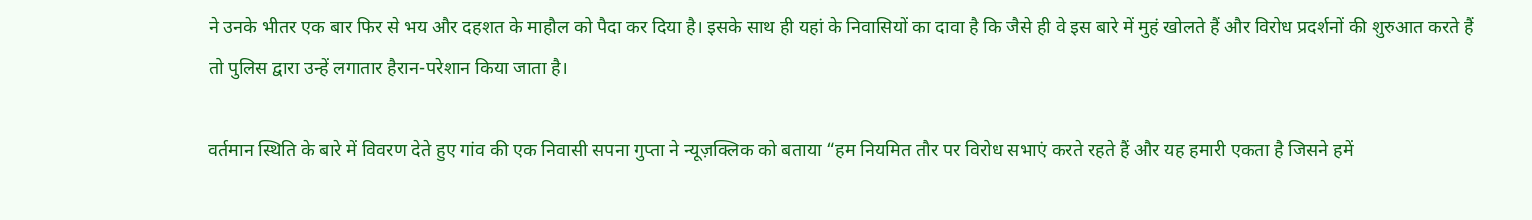ने उनके भीतर एक बार फिर से भय और दहशत के माहौल को पैदा कर दिया है। इसके साथ ही यहां के निवासियों का दावा है कि जैसे ही वे इस बारे में मुहं खोलते हैं और विरोध प्रदर्शनों की शुरुआत करते हैं तो पुलिस द्वारा उन्हें लगातार हैरान-परेशान किया जाता है।

वर्तमान स्थिति के बारे में विवरण देते हुए गांव की एक निवासी सपना गुप्ता ने न्यूज़क्लिक को बताया “हम नियमित तौर पर विरोध सभाएं करते रहते हैं और यह हमारी एकता है जिसने हमें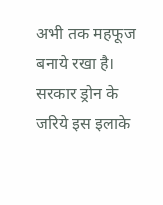अभी तक महफूज बनाये रखा है। सरकार ड्रोन के जरिये इस इलाके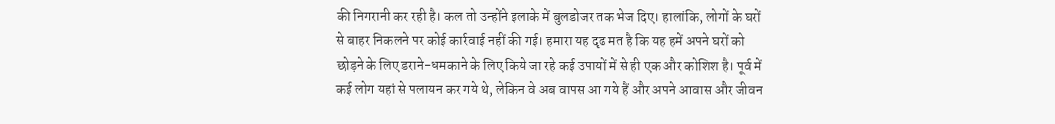की निगरानी कर रही है। कल तो उन्होंने इलाके में बुलडोजर तक भेज दिए। हालांकि, लोगों के घरों से बाहर निकलने पर कोई कार्रवाई नहीं की गई। हमारा यह दृढ मत है कि यह हमें अपने घरों को छोड़ने के लिए डराने-धमकाने के लिए किये जा रहे कई उपायों में से ही एक और कोशिश है। पूर्व में कई लोग यहां से पलायन कर गये थे, लेकिन वे अब वापस आ गये हैं और अपने आवास और जीवन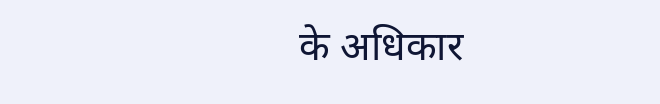के अधिकार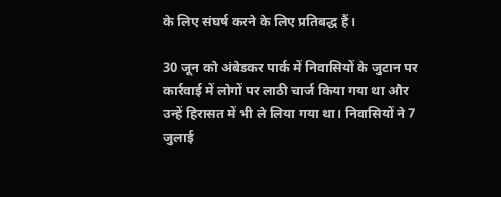के लिए संघर्ष करने के लिए प्रतिबद्ध हैं।

30 जून को अंबेडकर पार्क में निवासियों के जुटान पर कार्रवाई में लोगों पर लाठी चार्ज किया गया था और उन्हें हिरासत में भी ले लिया गया था। निवासियों ने 7 जुलाई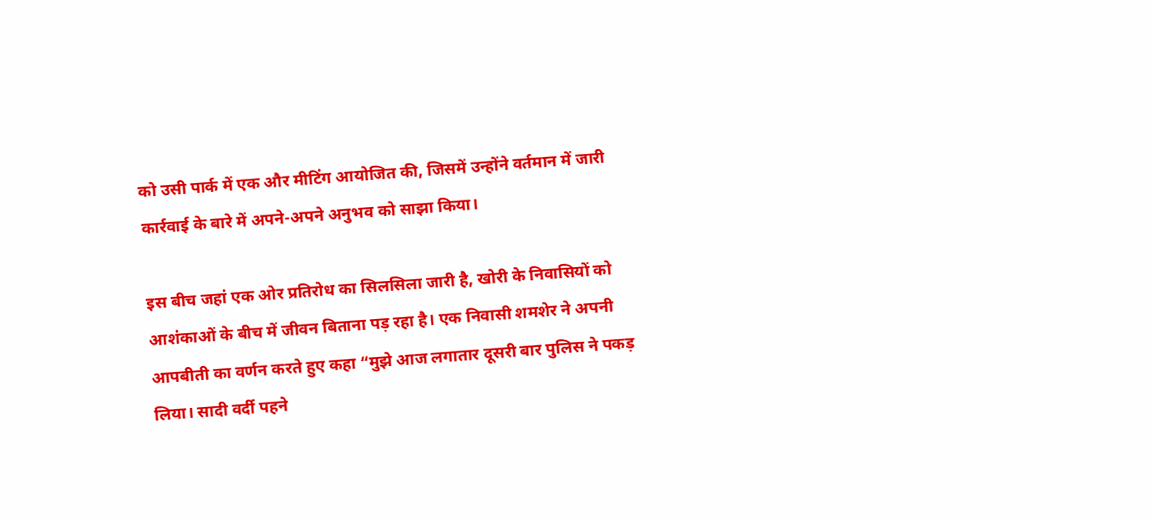को उसी पार्क में एक और मीटिंग आयोजित की, जिसमें उन्होंने वर्तमान में जारी कार्रवाई के बारे में अपने-अपने अनुभव को साझा किया।

इस बीच जहां एक ओर प्रतिरोध का सिलसिला जारी है, खोरी के निवासियों को आशंकाओं के बीच में जीवन बिताना पड़ रहा है। एक निवासी शमशेर ने अपनी आपबीती का वर्णन करते हुए कहा “मुझे आज लगातार दूसरी बार पुलिस ने पकड़ लिया। सादी वर्दी पहने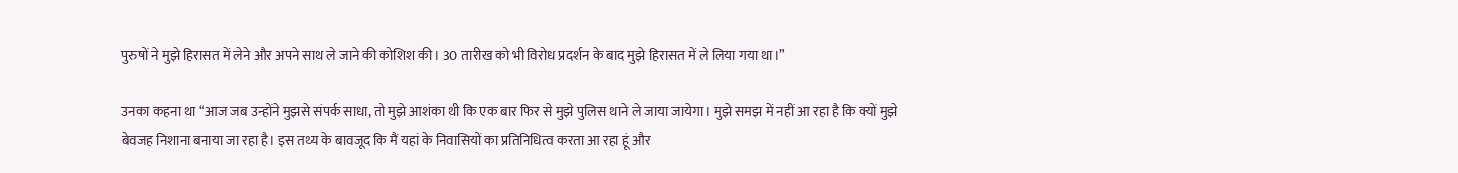पुरुषों ने मुझे हिरासत में लेने और अपने साथ ले जाने की कोशिश की। 30 तारीख को भी विरोध प्रदर्शन के बाद मुझे हिरासत में ले लिया गया था।”

उनका कहना था “आज जब उन्होंने मुझसे संपर्क साधा, तो मुझे आशंका थी कि एक बार फिर से मुझे पुलिस थाने ले जाया जायेगा। मुझे समझ में नहीं आ रहा है कि क्यों मुझे बेवजह निशाना बनाया जा रहा है। इस तथ्य के बावजूद कि मैं यहां के निवासियों का प्रतिनिधित्व करता आ रहा हूं और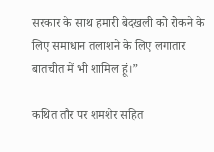सरकार के साथ हमारी बेदखली को रोकने के लिए समाधान तलाशने के लिए लगातार बातचीत में भी शामिल हूं।”

कथित तौर पर शमशेर सहित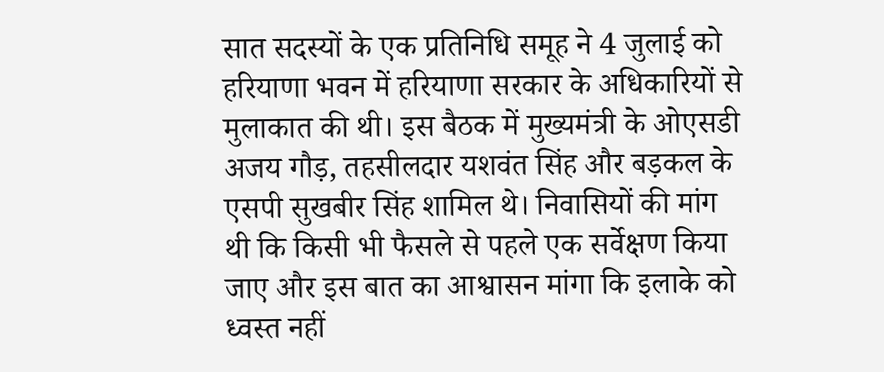सात सदस्यों के एक प्रतिनिधि समूह ने 4 जुलाई को हरियाणा भवन में हरियाणा सरकार के अधिकारियों से मुलाकात की थी। इस बैठक में मुख्यमंत्री के ओएसडी अजय गौड़, तहसीलदार यशवंत सिंह और बड़कल के एसपी सुखबीर सिंह शामिल थे। निवासियों की मांग थी कि किसी भी फैसले से पहले एक सर्वेक्षण किया जाए और इस बात का आश्वासन मांगा कि इलाके को ध्वस्त नहीं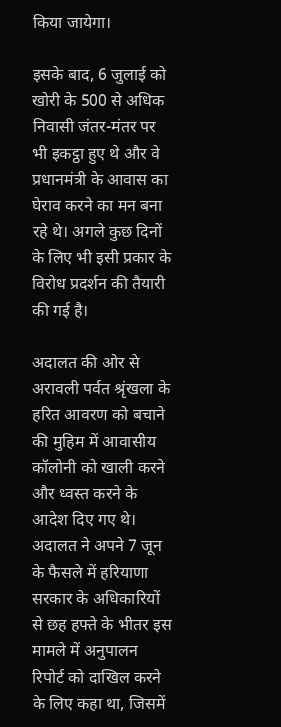किया जायेगा।

इसके बाद, 6 जुलाई को खोरी के 500 से अधिक निवासी जंतर-मंतर पर भी इकट्ठा हुए थे और वे प्रधानमंत्री के आवास का घेराव करने का मन बना रहे थे। अगले कुछ दिनों के लिए भी इसी प्रकार के विरोध प्रदर्शन की तैयारी की गई है।

अदालत की ओर से अरावली पर्वत श्रृंखला के हरित आवरण को बचाने की मुहिम में आवासीय कॉलोनी को खाली करने और ध्वस्त करने के आदेश दिए गए थे। अदालत ने अपने 7 जून के फैसले में हरियाणा सरकार के अधिकारियों से छह हफ्ते के भीतर इस मामले में अनुपालन रिपोर्ट को दाखिल करने के लिए कहा था, जिसमें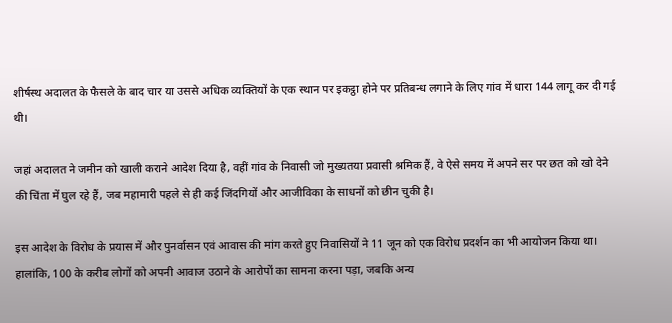शीर्षस्थ अदालत के फैसले के बाद चार या उससे अधिक व्यक्तियों के एक स्थान पर इकट्ठा होने पर प्रतिबन्ध लगाने के लिए गांव में धारा 144 लागू कर दी गई थी।

जहां अदालत ने जमीन को खाली कराने आदेश दिया है, वहीं गांव के निवासी जो मुख्यतया प्रवासी श्रमिक हैं, वे ऐसे समय में अपने सर पर छत को खो देने की चिंता में घुल रहे हैं, जब महामारी पहले से ही कई जिंदगियों और आजीविका के साधनों को छीन चुकी है।

इस आदेश के विरोध के प्रयास में और पुनर्वासन एवं आवास की मांग करते हुए निवासियों ने 11 जून को एक विरोध प्रदर्शन का भी आयोजन किया था। हालांकि, 100 के करीब लोगों को अपनी आवाज उठाने के आरोपों का सामना करना पड़ा, जबकि अन्य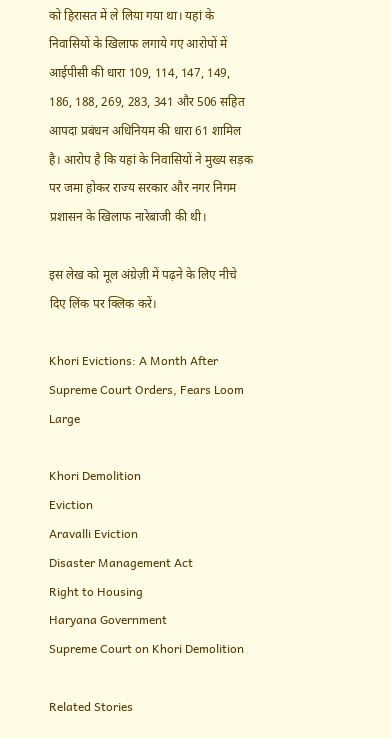को हिरासत में ले लिया गया था। यहां के निवासियों के खिलाफ लगाये गए आरोपों में आईपीसी की धारा 109, 114, 147, 149, 186, 188, 269, 283, 341 और 506 सहित आपदा प्रबंधन अधिनियम की धारा 61 शामिल है। आरोप है कि यहां के निवासियों ने मुख्य सड़क पर जमा होकर राज्य सरकार और नगर निगम प्रशासन के खिलाफ नारेबाजी की थी।

इस लेख को मूल अंग्रेज़ी में पढ़ने के लिए नीचे दिए लिंक पर क्लिक करें।

Khori Evictions: A Month After Supreme Court Orders, Fears Loom Large

Khori Demolition
Eviction
Aravalli Eviction
Disaster Management Act
Right to Housing
Haryana Government
Supreme Court on Khori Demolition

Related Stories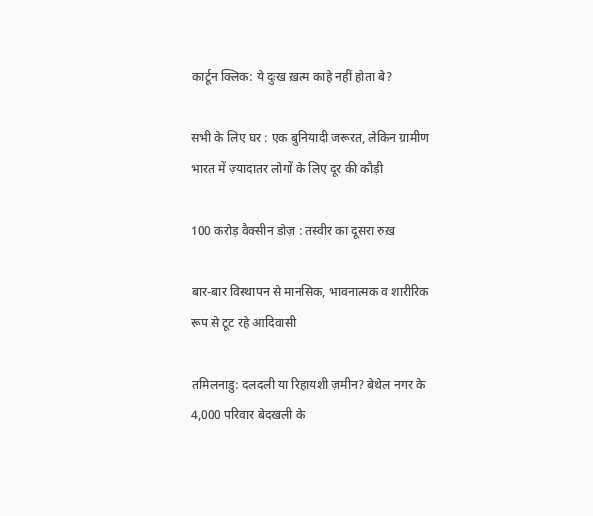कार्टून क्लिक: ये दुःख ख़त्म काहे नहीं होता बे?

सभी के लिए घर : एक बुनियादी जरूरत, लेकिन ग्रामीण भारत में ज़्यादातर लोगों के लिए दूर की कौड़ी

100 करोड़ वैक्सीन डोज़ : तस्वीर का दूसरा रुख़

बार-बार विस्थापन से मानसिक, भावनात्मक व शारीरिक रूप से टूट रहे आदिवासी

तमिलनाडु: दलदली या रिहायशी ज़मीन? बेथेल नगर के 4,000 परिवार बेदखली के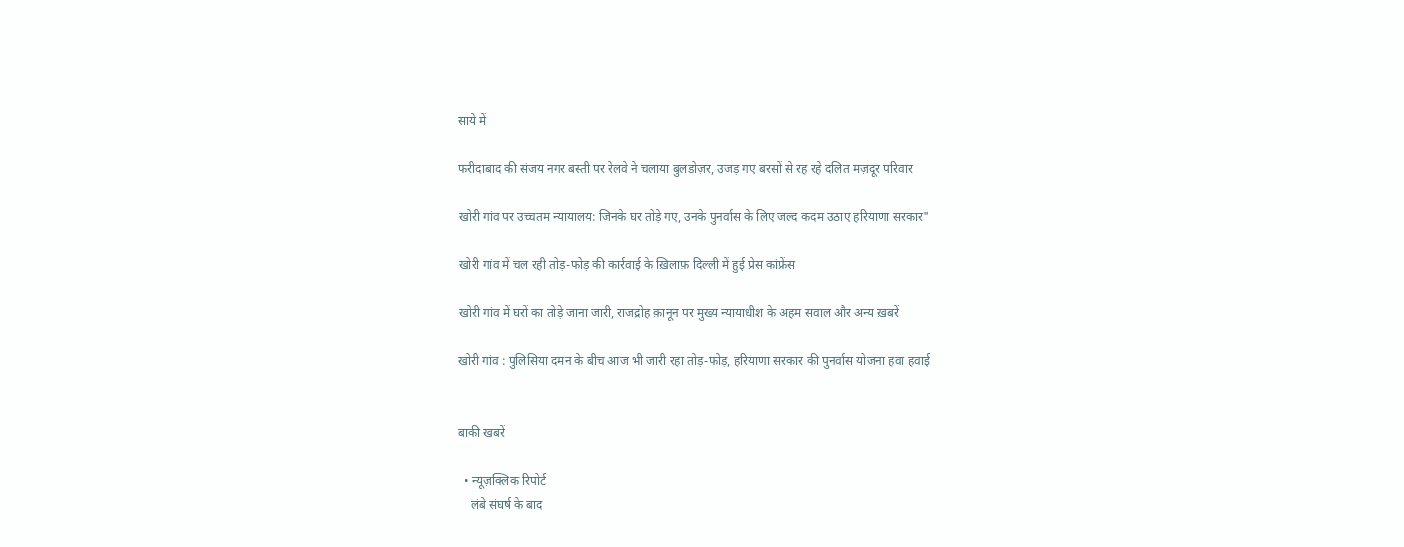साये में

फरीदाबाद की संजय नगर बस्ती पर रेलवे ने चलाया बुलडोज़र, उजड़ गए बरसों से रह रहे दलित मज़दूर परिवार

खोरी गांव पर उच्चतम न्यायालय: जिनके घर तोड़े गए, उनके पुनर्वास के लिए जल्द कदम उठाए हरियाणा सरकार"

खोरी गांव में चल रही तोड़-फोड़ की कार्रवाई के ख़िलाफ़ दिल्ली में हुई प्रेस कांफ्रेंस

खोरी गांव में घरों का तोड़े जाना जारी, राजद्रोह क़ानून पर मुख्य न्यायाधीश के अहम सवाल और अन्य ख़बरें

खोरी गांव : पुलिसिया दमन के बीच आज भी जारी रहा तोड़-फोड़, हरियाणा सरकार की पुनर्वास योजना हवा हवाई


बाकी खबरें

  • न्यूज़क्लिक रिपोर्ट
    लंबे संघर्ष के बाद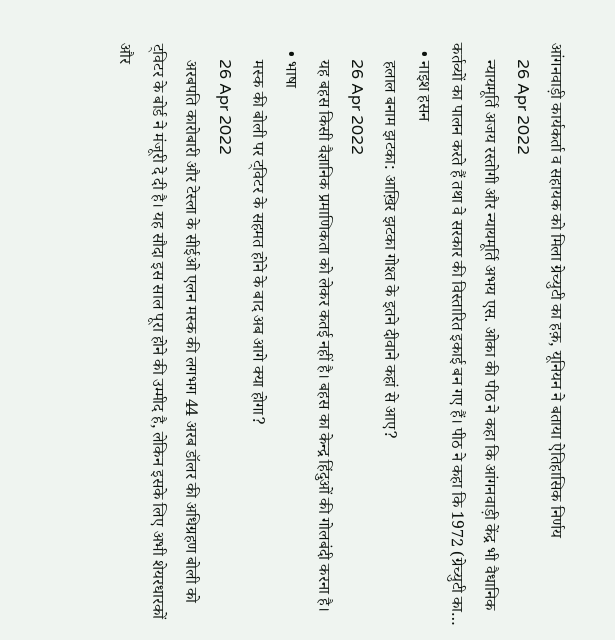आंगनवाड़ी कार्यकर्ता व सहायक को मिला ग्रेच्युटी का हक़, यूनियन ने बताया ऐतिहासिक निर्णय
    26 Apr 2022
    न्यायमूर्ति अजय रस्तोगी और न्यायमूर्ति अभय एस. ओका की पीठ ने कहा कि आंगनवाड़ी केंद्र भी वैधानिक कर्तव्यों का पालन करते हैं तथा वे सरकार की विस्तारित इकाई बन गए हैं। पीठ ने कहा कि 1972 (ग्रेच्युटी का…
  • नाइश हसन
    हलाल बनाम झटका: आख़िर झटका गोश्त के इतने दीवाने कहां से आए?
    26 Apr 2022
    यह बहस किसी वैज्ञानिक प्रमाणिकता को लेकर कतई नहीं है। बहस का केन्द्र हिंदुओं की गोलबंदी करना है।
  • भाषा
    मस्क की बोली पर ट्विटर के सहमत होने के बाद अब आगे क्या होगा?
    26 Apr 2022
    अरबपति कारोबारी और टेस्ला के सीईओ एलन मस्क की लगभग 44 अरब डॉलर की अधिग्रहण बोली को ट्विटर के बोर्ड ने मंजूरी दे दी है। यह सौदा इस साल पूरा होने की उम्मीद है, लेकिन इसके लिए अभी शेयरधारकों और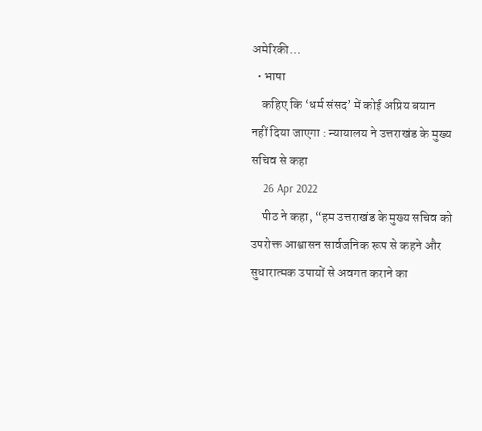अमेरिकी…
  • भाषा
    कहिए कि ‘धर्म संसद’ में कोई अप्रिय बयान नहीं दिया जाएगा : न्यायालय ने उत्तराखंड के मुख्य सचिव से कहा
    26 Apr 2022
    पीठ ने कहा, “हम उत्तराखंड के मुख्य सचिव को उपरोक्त आश्वासन सार्वजनिक रूप से कहने और सुधारात्मक उपायों से अवगत कराने का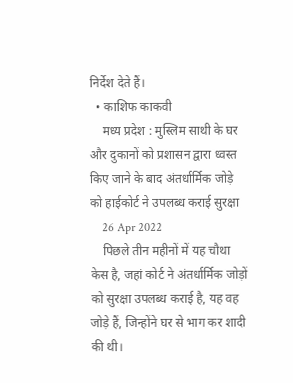निर्देश देते हैं।
  • काशिफ काकवी
    मध्य प्रदेश : मुस्लिम साथी के घर और दुकानों को प्रशासन द्वारा ध्वस्त किए जाने के बाद अंतर्धार्मिक जोड़े को हाईकोर्ट ने उपलब्ध कराई सुरक्षा
    26 Apr 2022
    पिछले तीन महीनों में यह चौथा केस है, जहां कोर्ट ने अंतर्धार्मिक जोड़ों को सुरक्षा उपलब्ध कराई है, यह वह जोड़े हैं, जिन्होंने घर से भाग कर शादी की थी।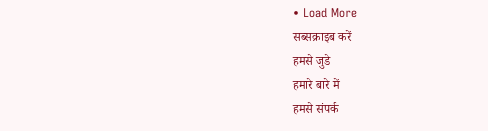• Load More
सब्सक्राइब करें
हमसे जुडे
हमारे बारे में
हमसे संपर्क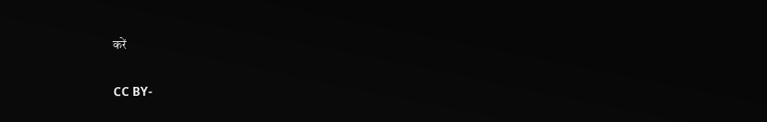करें

CC BY-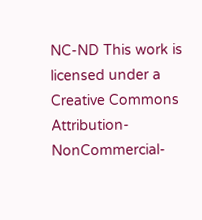NC-ND This work is licensed under a Creative Commons Attribution-NonCommercial-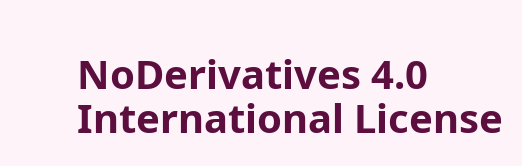NoDerivatives 4.0 International License